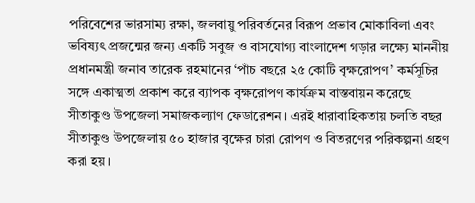পরিবেশের ভারসাম্য রক্ষা, জলবায়ু পরিবর্তনের বিরূপ প্রভাব মোকাবিলা এবং ভবিষ্যৎ প্রজন্মের জন্য একটি সবুজ ও বাসযোগ্য বাংলাদেশ গড়ার লক্ষ্যে মাননীয় প্রধানমন্ত্রী জনাব তারেক রহমানের ‘পাঁচ বছরে ২৫ কোটি বৃক্ষরোপণ’ কর্মসূচির সঙ্গে একাত্মতা প্রকাশ করে ব্যাপক বৃক্ষরোপণ কার্যক্রম বাস্তবায়ন করেছে সীতাকুণ্ড উপজেলা সমাজকল্যাণ ফেডারেশন। এরই ধারাবাহিকতায় চলতি বছর সীতাকুণ্ড উপজেলায় ৫০ হাজার বৃক্ষের চারা রোপণ ও বিতরণের পরিকল্পনা গ্রহণ করা হয়।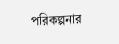পরিকল্পনার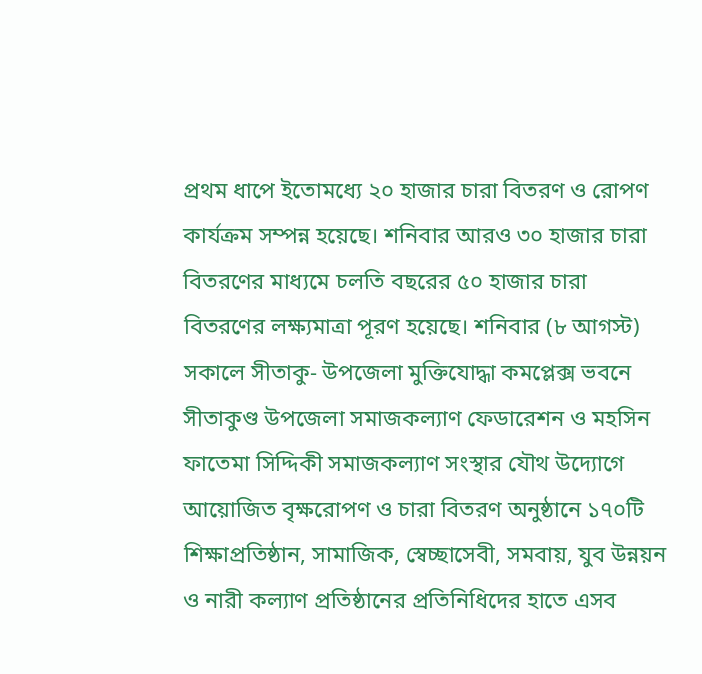প্রথম ধাপে ইতোমধ্যে ২০ হাজার চারা বিতরণ ও রোপণ কার্যক্রম সম্পন্ন হয়েছে। শনিবার আরও ৩০ হাজার চারা বিতরণের মাধ্যমে চলতি বছরের ৫০ হাজার চারা বিতরণের লক্ষ্যমাত্রা পূরণ হয়েছে। শনিবার (৮ আগস্ট) সকালে সীতাকু- উপজেলা মুক্তিযোদ্ধা কমপ্লেক্স ভবনে সীতাকুণ্ড উপজেলা সমাজকল্যাণ ফেডারেশন ও মহসিন ফাতেমা সিদ্দিকী সমাজকল্যাণ সংস্থার যৌথ উদ্যোগে আয়োজিত বৃক্ষরোপণ ও চারা বিতরণ অনুষ্ঠানে ১৭০টি শিক্ষাপ্রতিষ্ঠান, সামাজিক, স্বেচ্ছাসেবী, সমবায়, যুব উন্নয়ন ও নারী কল্যাণ প্রতিষ্ঠানের প্রতিনিধিদের হাতে এসব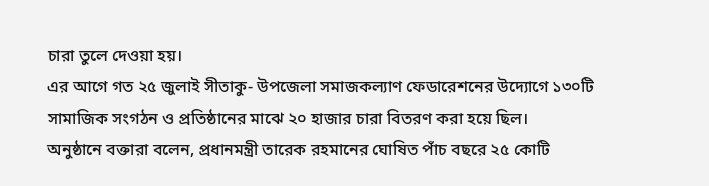চারা তুলে দেওয়া হয়।
এর আগে গত ২৫ জুলাই সীতাকু- উপজেলা সমাজকল্যাণ ফেডারেশনের উদ্যোগে ১৩০টি সামাজিক সংগঠন ও প্রতিষ্ঠানের মাঝে ২০ হাজার চারা বিতরণ করা হয়ে ছিল।
অনুষ্ঠানে বক্তারা বলেন, প্রধানমন্ত্রী তারেক রহমানের ঘোষিত পাঁচ বছরে ২৫ কোটি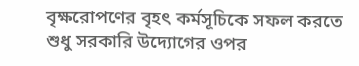বৃক্ষরোপণের বৃহৎ কর্মসূচিকে সফল করতে শুধু সরকারি উদ্যোগের ওপর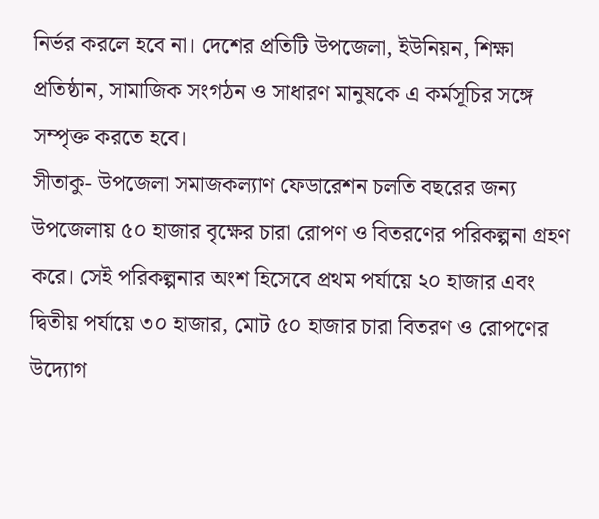নির্ভর করলে হবে না। দেশের প্রতিটি উপজেলা, ইউনিয়ন, শিক্ষা প্রতিষ্ঠান, সামাজিক সংগঠন ও সাধারণ মানুষকে এ কর্মসূচির সঙ্গে সম্পৃক্ত করতে হবে।
সীতাকু- উপজেলা সমাজকল্যাণ ফেডারেশন চলতি বছরের জন্য উপজেলায় ৫০ হাজার বৃক্ষের চারা রোপণ ও বিতরণের পরিকল্পনা গ্রহণ করে। সেই পরিকল্পনার অংশ হিসেবে প্রথম পর্যায়ে ২০ হাজার এবং দ্বিতীয় পর্যায়ে ৩০ হাজার, মোট ৫০ হাজার চারা বিতরণ ও রোপণের উদ্যোগ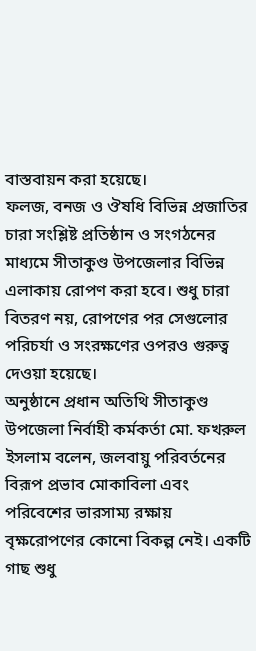বাস্তবায়ন করা হয়েছে।
ফলজ, বনজ ও ঔষধি বিভিন্ন প্রজাতির চারা সংশ্লিষ্ট প্রতিষ্ঠান ও সংগঠনের মাধ্যমে সীতাকুণ্ড উপজেলার বিভিন্ন এলাকায় রোপণ করা হবে। শুধু চারা বিতরণ নয়, রোপণের পর সেগুলোর পরিচর্যা ও সংরক্ষণের ওপরও গুরুত্ব দেওয়া হয়েছে।
অনুষ্ঠানে প্রধান অতিথি সীতাকুণ্ড উপজেলা নির্বাহী কর্মকর্তা মো. ফখরুল ইসলাম বলেন, জলবায়ু পরিবর্তনের বিরূপ প্রভাব মোকাবিলা এবং পরিবেশের ভারসাম্য রক্ষায় বৃক্ষরোপণের কোনো বিকল্প নেই। একটি গাছ শুধু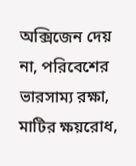অক্সিজেন দেয় না, পরিবেশের ভারসাম্য রক্ষা, মাটির ক্ষয়রোধ,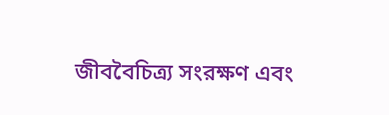জীববৈচিত্র্য সংরক্ষণ এবং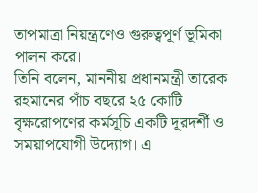তাপমাত্রা নিয়ন্ত্রণেও গুরুত্বপূর্ণ ভূমিকা পালন করে।
তিনি বলেন, মাননীয় প্রধানমন্ত্রী তারেক রহমানের পাঁচ বছরে ২৫ কোটি বৃক্ষরোপণের কর্মসূচি একটি দূরদর্শী ও সময়াপযোগী উদ্যোগ। এ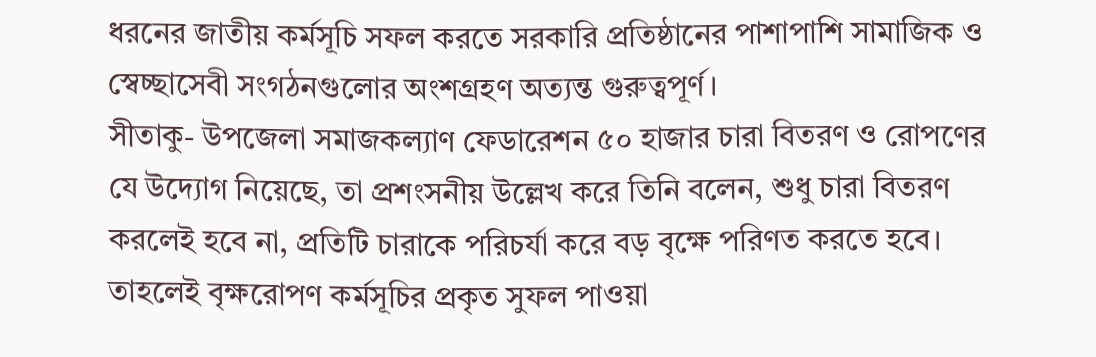ধরনের জাতীয় কর্মসূচি সফল করতে সরকারি প্রতিষ্ঠানের পাশাপাশি সামাজিক ও স্বেচ্ছাসেবী সংগঠনগুলোর অংশগ্রহণ অত্যন্ত গুরুত্বপূর্ণ।
সীতাকু- উপজেলা সমাজকল্যাণ ফেডারেশন ৫০ হাজার চারা বিতরণ ও রোপণের যে উদ্যোগ নিয়েছে, তা প্রশংসনীয় উল্লেখ করে তিনি বলেন, শুধু চারা বিতরণ করলেই হবে না, প্রতিটি চারাকে পরিচর্যা করে বড় বৃক্ষে পরিণত করতে হবে। তাহলেই বৃক্ষরোপণ কর্মসূচির প্রকৃত সুফল পাওয়া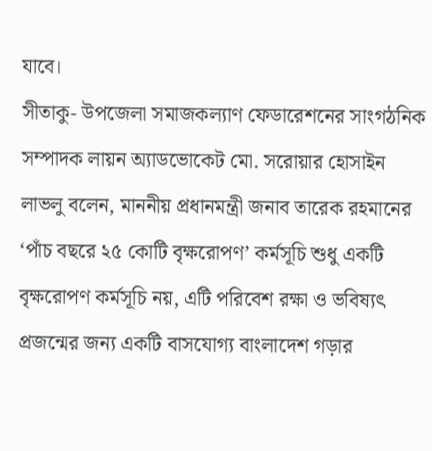যাবে।
সীতাকু- উপজেলা সমাজকল্যাণ ফেডারেশনের সাংগঠনিক সম্পাদক লায়ন অ্যাডভোকেট মো. সরোয়ার হোসাইন লাভলু বলেন, মাননীয় প্রধানমন্ত্রী জনাব তারেক রহমানের ‘পাঁচ বছরে ২৫ কোটি বৃক্ষরোপণ’ কর্মসূচি শুধু একটি বৃক্ষরোপণ কর্মসূচি নয়, এটি পরিবেশ রক্ষা ও ভবিষ্যৎ প্রজন্মের জন্য একটি বাসযোগ্য বাংলাদেশ গড়ার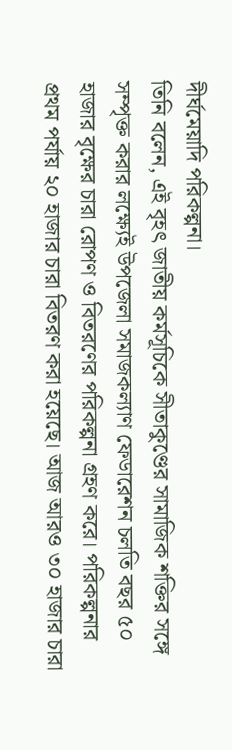দীর্ঘমেয়াদি পরিকল্পনা।
তিনি বলেন, এই বৃহৎ জাতীয় কর্মসূচিকে সীতাকুণ্ডের সামাজিক শক্তির সঙ্গে সম্পৃক্ত করার লক্ষ্যেই উপজেলা সমাজকল্যাণ ফেডারেশন চলতি বছর ৫০ হাজার বৃক্ষের চারা রোপণ ও বিতরণের পরিকল্পনা গ্রহণ করে। পরিকল্পনার প্রথম পর্যায় ২০ হাজার চারা বিতরণ করা হয়েছে। আজ আরও ৩০ হাজার চারা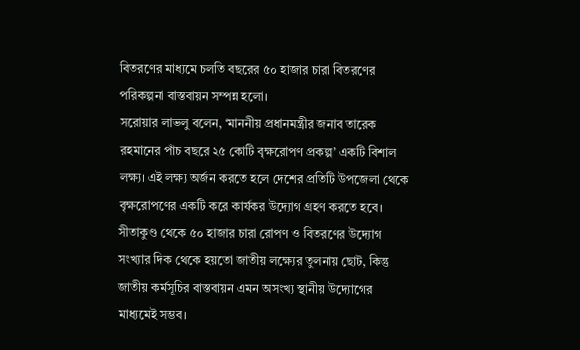বিতরণের মাধ্যমে চলতি বছরের ৫০ হাজার চারা বিতরণের পরিকল্পনা বাস্তবায়ন সম্পন্ন হলো।
সরোয়ার লাভলু বলেন, ‘মাননীয় প্রধানমন্ত্রীর জনাব তারেক রহমানের পাঁচ বছরে ২৫ কোটি বৃক্ষরোপণ প্রকল্প’ একটি বিশাল লক্ষ্য। এই লক্ষ্য অর্জন করতে হলে দেশের প্রতিটি উপজেলা থেকে বৃক্ষরোপণের একটি করে কার্যকর উদ্যোগ গ্রহণ করতে হবে। সীতাকুণ্ড থেকে ৫০ হাজার চারা রোপণ ও বিতরণের উদ্যোগ সংখ্যার দিক থেকে হয়তো জাতীয় লক্ষ্যের তুলনায় ছোট, কিন্তু জাতীয় কর্মসূচির বাস্তবায়ন এমন অসংখ্য স্থানীয় উদ্যোগের মাধ্যমেই সম্ভব।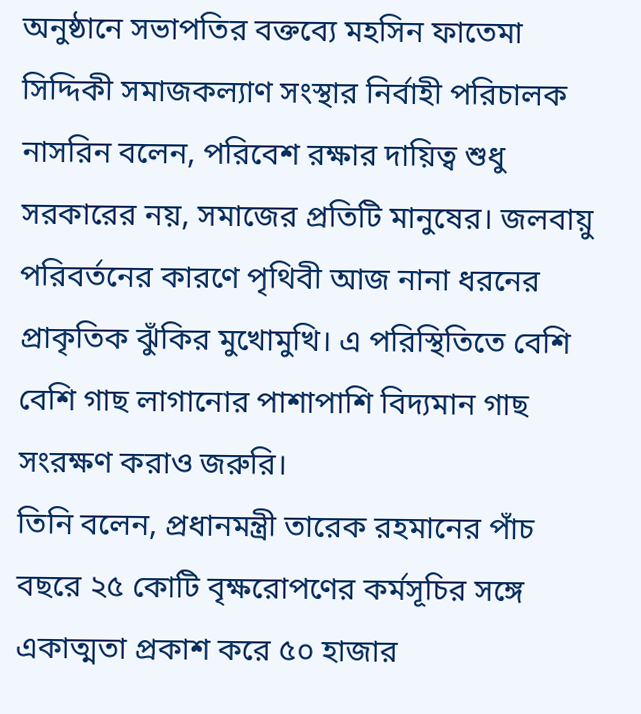অনুষ্ঠানে সভাপতির বক্তব্যে মহসিন ফাতেমা সিদ্দিকী সমাজকল্যাণ সংস্থার নির্বাহী পরিচালক নাসরিন বলেন, পরিবেশ রক্ষার দায়িত্ব শুধু সরকারের নয়, সমাজের প্রতিটি মানুষের। জলবায়ু পরিবর্তনের কারণে পৃথিবী আজ নানা ধরনের প্রাকৃতিক ঝুঁকির মুখোমুখি। এ পরিস্থিতিতে বেশি বেশি গাছ লাগানোর পাশাপাশি বিদ্যমান গাছ সংরক্ষণ করাও জরুরি।
তিনি বলেন, প্রধানমন্ত্রী তারেক রহমানের পাঁচ বছরে ২৫ কোটি বৃক্ষরোপণের কর্মসূচির সঙ্গে একাত্মতা প্রকাশ করে ৫০ হাজার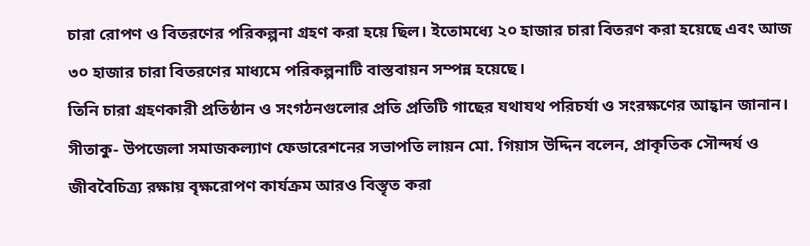চারা রোপণ ও বিতরণের পরিকল্পনা গ্রহণ করা হয়ে ছিল। ইতোমধ্যে ২০ হাজার চারা বিতরণ করা হয়েছে এবং আজ ৩০ হাজার চারা বিতরণের মাধ্যমে পরিকল্পনাটি বাস্তবায়ন সম্পন্ন হয়েছে।
তিনি চারা গ্রহণকারী প্রতিষ্ঠান ও সংগঠনগুলোর প্রতি প্রতিটি গাছের যথাযথ পরিচর্যা ও সংরক্ষণের আহ্বান জানান।
সীতাকু- উপজেলা সমাজকল্যাণ ফেডারেশনের সভাপতি লায়ন মো. গিয়াস উদ্দিন বলেন, প্রাকৃতিক সৌন্দর্য ও জীববৈচিত্র্য রক্ষায় বৃক্ষরোপণ কার্যক্রম আরও বিস্তৃত করা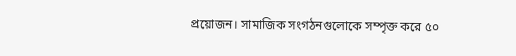প্রয়োজন। সামাজিক সংগঠনগুলোকে সম্পৃক্ত করে ৫০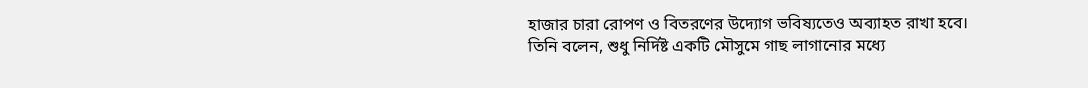হাজার চারা রোপণ ও বিতরণের উদ্যোগ ভবিষ্যতেও অব্যাহত রাখা হবে।
তিনি বলেন, শুধু নির্দিষ্ট একটি মৌসুমে গাছ লাগানোর মধ্যে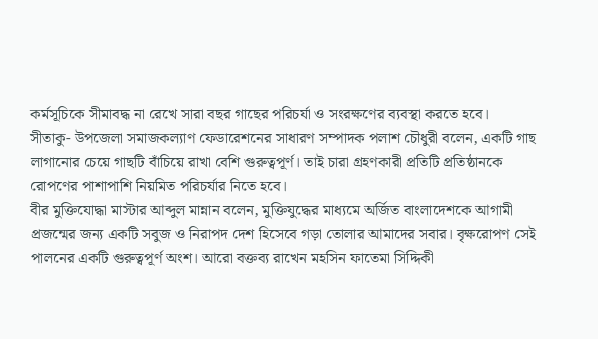কর্মসূচিকে সীমাবদ্ধ না রেখে সারা বছর গাছের পরিচর্যা ও সংরক্ষণের ব্যবস্থা করতে হবে।
সীতাকু- উপজেলা সমাজকল্যাণ ফেডারেশনের সাধারণ সম্পাদক পলাশ চৌধুরী বলেন, একটি গাছ লাগানোর চেয়ে গাছটি বাঁচিয়ে রাখা বেশি গুরুত্বপূর্ণ। তাই চারা গ্রহণকারী প্রতিটি প্রতিষ্ঠানকে রোপণের পাশাপাশি নিয়মিত পরিচর্যার নিতে হবে।
বীর মুক্তিযোদ্ধা মাস্টার আব্দুল মান্নান বলেন, মুক্তিযুদ্ধের মাধ্যমে অর্জিত বাংলাদেশকে আগামী প্রজন্মের জন্য একটি সবুজ ও নিরাপদ দেশ হিসেবে গড়া তোলার আমাদের সবার। বৃক্ষরোপণ সেই পালনের একটি গুরুত্বপূর্ণ অংশ। আরো বক্তব্য রাখেন মহসিন ফাতেমা সিদ্দিকী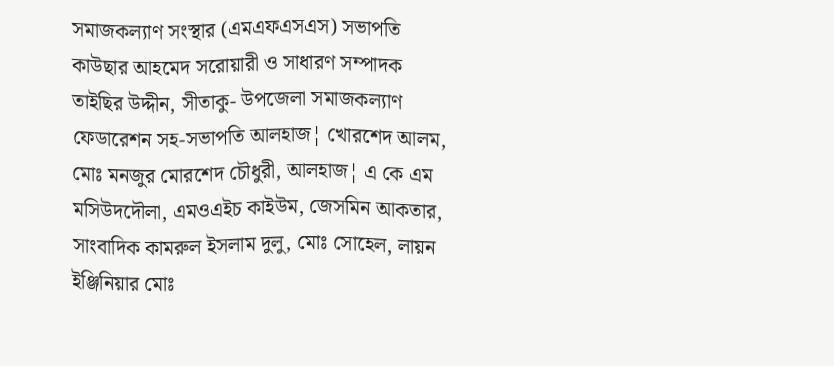সমাজকল্যাণ সংস্থার (এমএফএসএস) সভাপতি কাউছার আহমেদ সরোয়ারী ও সাধারণ সম্পাদক তাইছির উদ্দীন, সীতাকু- উপজেলা সমাজকল্যাণ ফেডারেশন সহ-সভাপতি আলহাজ¦ খোরশেদ আলম, মোঃ মনজুর মোরশেদ চৌধুরী, আলহাজ¦ এ কে এম মসিউদদৌলা, এমওএইচ কাইউম, জেসমিন আকতার, সাংবাদিক কামরুল ইসলাম দুলু, মোঃ সোহেল, লায়ন ইঞ্জিনিয়ার মোঃ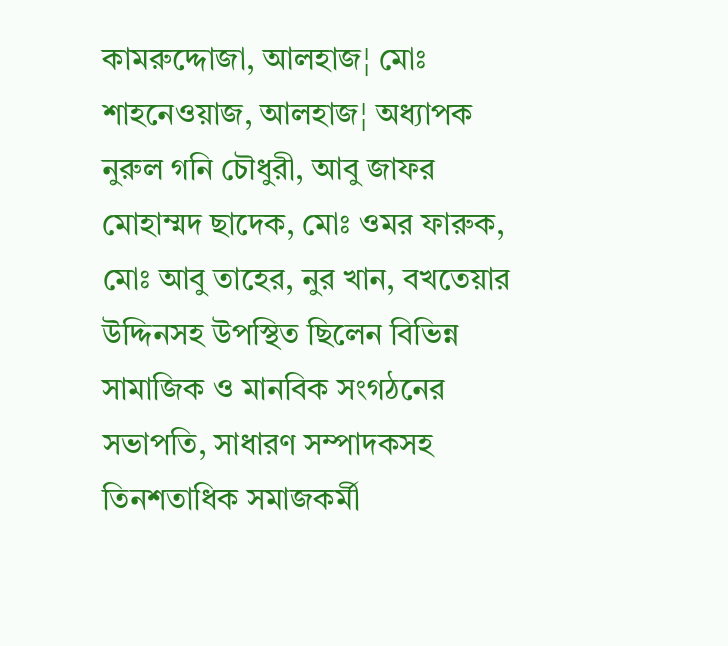কামরুদ্দোজা, আলহাজ¦ মোঃ শাহনেওয়াজ, আলহাজ¦ অধ্যাপক নুরুল গনি চৌধুরী, আবু জাফর মোহাম্মদ ছাদেক, মোঃ ওমর ফারুক, মোঃ আবু তাহের, নুর খান, বখতেয়ার উদ্দিনসহ উপস্থিত ছিলেন বিভিন্ন সামাজিক ও মানবিক সংগঠনের সভাপতি, সাধারণ সম্পাদকসহ তিনশতাধিক সমাজকর্মী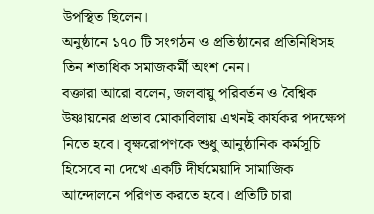উপস্থিত ছিলেন।
অনুষ্ঠানে ১৭০ টি সংগঠন ও প্রতিষ্ঠানের প্রতিনিধিসহ তিন শতাধিক সমাজকর্মী অংশ নেন।
বক্তারা আরো বলেন, জলবায়ু পরিবর্তন ও বৈশ্বিক উষ্ণায়নের প্রভাব মোকাবিলায় এখনই কার্যকর পদক্ষেপ নিতে হবে। বৃক্ষরোপণকে শুধু আনুষ্ঠানিক কর্মসূচি হিসেবে না দেখে একটি দীর্ঘমেয়াদি সামাজিক আন্দোলনে পরিণত করতে হবে। প্রতিটি চারা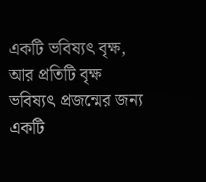একটি ভবিষ্যৎ বৃক্ষ, আর প্রতিটি বৃক্ষ ভবিষ্যৎ প্রজন্মের জন্য একটি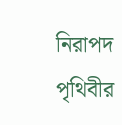নিরাপদ পৃথিবীর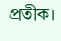প্রতীক।